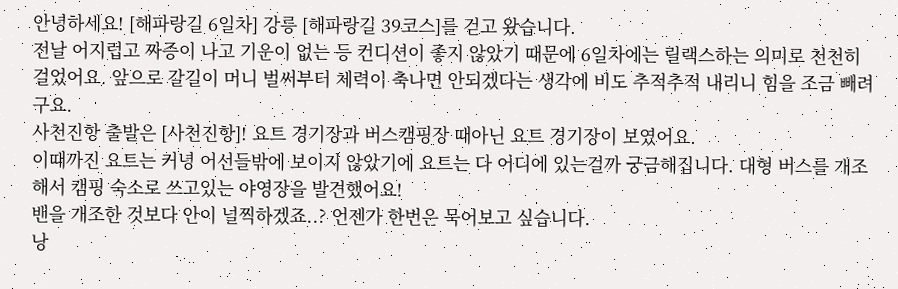안녕하세요! [해파랑길 6일차] 강릉 [해파랑길 39코스]를 걷고 왔습니다.
전날 어지럽고 짜증이 나고 기운이 없는 등 컨디션이 좋지 않았기 때문에 6일차에는 릴랙스하는 의미로 천천히 걸었어요. 앞으로 갈길이 머니 벌써부터 체력이 축나면 안되겠다는 생각에 비도 추적추적 내리니 힘을 조금 빼려구요.
사천진항 출발은 [사천진항]! 요트 경기장과 버스캠핑장 때아닌 요트 경기장이 보였어요.
이때까진 요트는 커녕 어선들밖에 보이지 않았기에 요트는 다 어디에 있는걸까 궁금해집니다. 대형 버스를 개조해서 캠핑 숙소로 쓰고있는 야영장을 발견했어요!
밴을 개조한 것보다 안이 널찍하겠죠..? 언젠가 한번은 묵어보고 싶습니다.
낭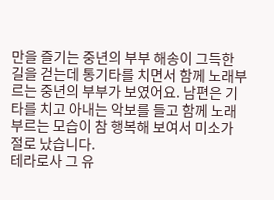만을 즐기는 중년의 부부 해송이 그득한 길을 걷는데 통기타를 치면서 함께 노래부르는 중년의 부부가 보였어요. 남편은 기타를 치고 아내는 악보를 들고 함께 노래부르는 모습이 참 행복해 보여서 미소가 절로 났습니다.
테라로사 그 유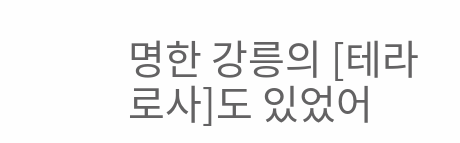명한 강릉의 [테라로사]도 있었어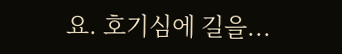요. 호기심에 길을...